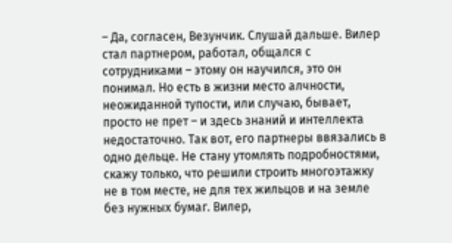– Да, согласен, Везунчик. Слушай дальше. Вилер стал партнером, работал, общался с сотрудниками – этому он научился, это он понимал. Но есть в жизни место алчности, неожиданной тупости, или случаю, бывает, просто не прет – и здесь знаний и интеллекта недостаточно. Так вот, его партнеры ввязались в одно дельце. Не стану утомлять подробностями, скажу только, что решили строить многоэтажку не в том месте, не для тех жильцов и на земле без нужных бумаг. Вилер,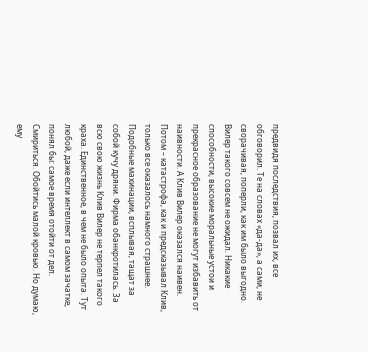предвидя последствия, позвал их, все обговорил. Те на словах «да-да», а сами, не сворачивая, поперли, как им было выгодно. Вилер такого совсем не ожидал. Никакие способности, высокие моральные устои и прекрасное образование не могут избавить от наивности. А Клив Вилер оказался наивен.
Потом – катастрофа, как и предсказывал Клив, только все оказалось намного страшнее. Подобные махинации, всплывая, тащат за собой кучу дряни. Фирма обанкротилась. За всю свою жизнь Клив Вилер не терпел такого краха. Единственное, в чем не было опыта. Тут любой, даже если интеллект в самом зачатке, понял бы: самое время отойти от дел. Смириться. Обойтись малой кровью. Но думаю, ему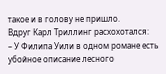такое и в голову не пришло.
Вдруг Карл Триллинг расхохотался:
– У Филипа Уили в одном романе есть убойное описание лесного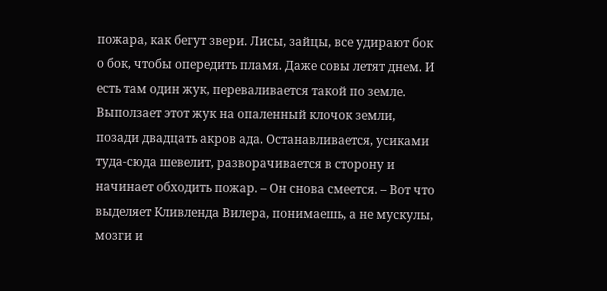пожара, как бегут звери. Лисы, зайцы, все удирают бок о бок, чтобы опередить пламя. Даже совы летят днем. И есть там один жук, переваливается такой по земле. Выползает этот жук на опаленный клочок земли, позади двадцать акров ада. Останавливается, усиками туда-сюда шевелит, разворачивается в сторону и начинает обходить пожар. – Он снова смеется. – Вот что выделяет Кливленда Вилера, понимаешь, а не мускулы, мозги и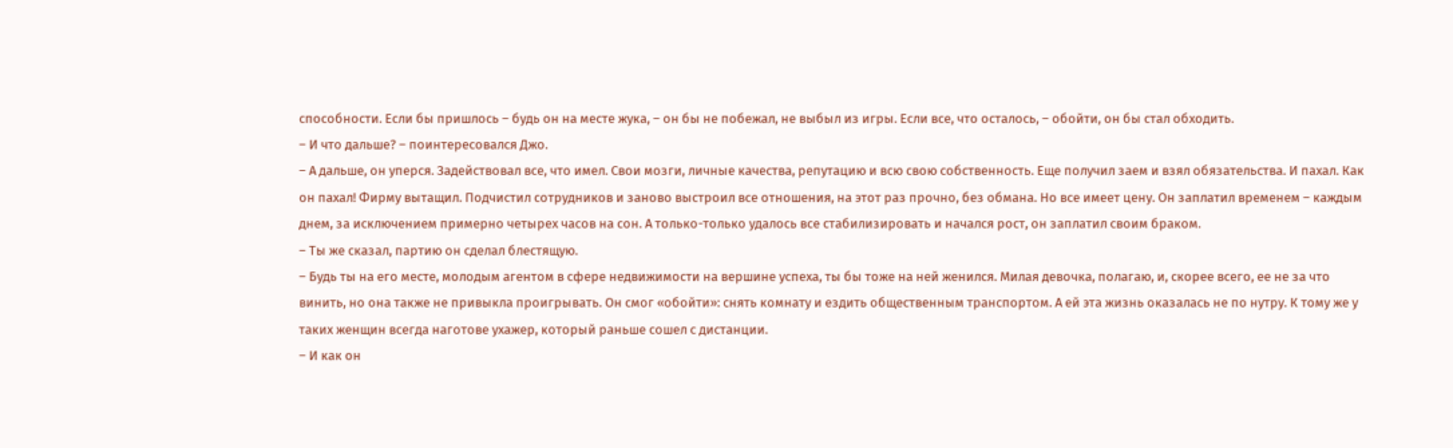способности. Если бы пришлось – будь он на месте жука, – он бы не побежал, не выбыл из игры. Если все, что осталось, – обойти, он бы стал обходить.
– И что дальше? – поинтересовался Джо.
– А дальше, он уперся. Задействовал все, что имел. Свои мозги, личные качества, репутацию и всю свою собственность. Еще получил заем и взял обязательства. И пахал. Как он пахал! Фирму вытащил. Подчистил сотрудников и заново выстроил все отношения, на этот раз прочно, без обмана. Но все имеет цену. Он заплатил временем – каждым днем, за исключением примерно четырех часов на сон. А только-только удалось все стабилизировать и начался рост, он заплатил своим браком.
– Ты же сказал, партию он сделал блестящую.
– Будь ты на его месте, молодым агентом в сфере недвижимости на вершине успеха, ты бы тоже на ней женился. Милая девочка, полагаю, и, скорее всего, ее не за что винить, но она также не привыкла проигрывать. Он смог «обойти»: снять комнату и ездить общественным транспортом. А ей эта жизнь оказалась не по нутру. К тому же у таких женщин всегда наготове ухажер, который раньше сошел с дистанции.
– И как он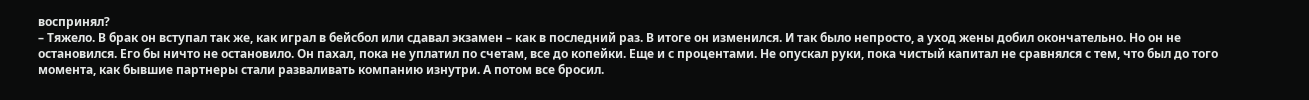воспринял?
– Тяжело. В брак он вступал так же, как играл в бейсбол или сдавал экзамен – как в последний раз. В итоге он изменился. И так было непросто, а уход жены добил окончательно. Но он не остановился. Его бы ничто не остановило. Он пахал, пока не уплатил по счетам, все до копейки. Еще и с процентами. Не опускал руки, пока чистый капитал не сравнялся с тем, что был до того момента, как бывшие партнеры стали разваливать компанию изнутри. А потом все бросил.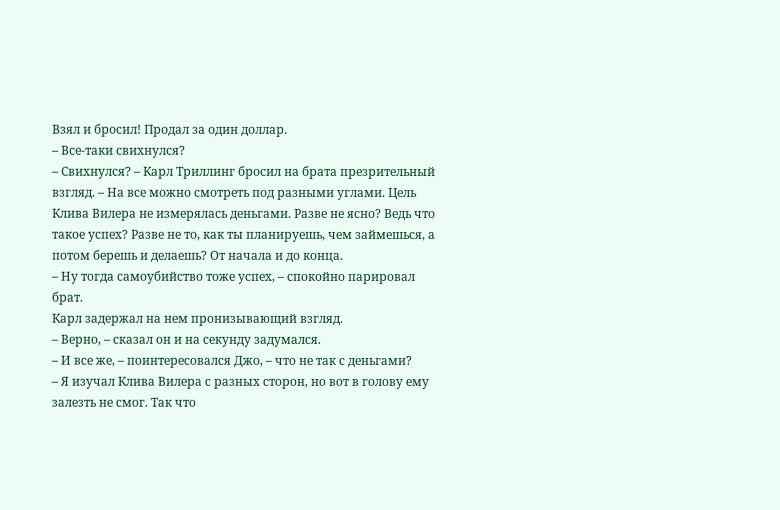Взял и бросил! Продал за один доллар.
– Все-таки свихнулся?
– Свихнулся? – Карл Триллинг бросил на брата презрительный взгляд. – На все можно смотреть под разными углами. Цель Клива Вилера не измерялась деньгами. Разве не ясно? Ведь что такое успех? Разве не то, как ты планируешь, чем займешься, а потом берешь и делаешь? От начала и до конца.
– Ну тогда самоубийство тоже успех, – спокойно парировал брат.
Карл задержал на нем пронизывающий взгляд.
– Верно, – сказал он и на секунду задумался.
– И все же, – поинтересовался Джо, – что не так с деньгами?
– Я изучал Клива Вилера с разных сторон, но вот в голову ему залезть не смог. Так что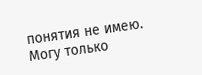понятия не имею. Могу только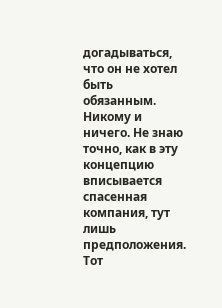догадываться, что он не хотел быть обязанным. Никому и ничего. Не знаю точно, как в эту концепцию вписывается спасенная компания, тут лишь предположения. Тот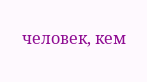человек, кем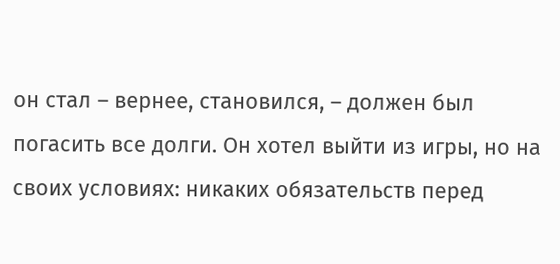он стал – вернее, становился, – должен был погасить все долги. Он хотел выйти из игры, но на своих условиях: никаких обязательств перед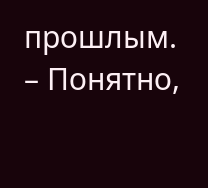прошлым.
– Понятно,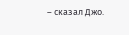– сказал Джо.